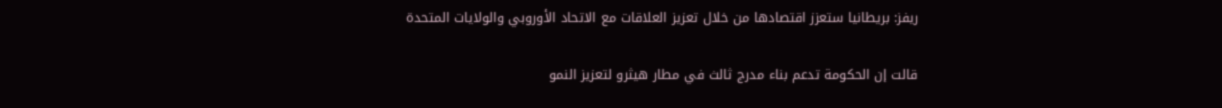ريفز: بريطانيا ستعزز اقتصادها من خلال تعزيز العلاقات مع الاتحاد الأوروبي والولايات المتحدة

قالت إن الحكومة تدعم بناء مدرج ثالث في مطار هيثرو لتعزيز النمو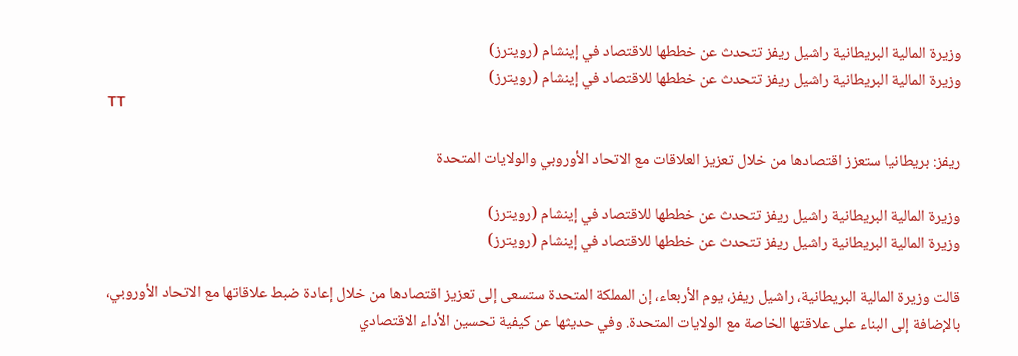وزيرة المالية البريطانية راشيل ريفز تتحدث عن خططها للاقتصاد في إينشام (رويترز)
وزيرة المالية البريطانية راشيل ريفز تتحدث عن خططها للاقتصاد في إينشام (رويترز)
TT

ريفز: بريطانيا ستعزز اقتصادها من خلال تعزيز العلاقات مع الاتحاد الأوروبي والولايات المتحدة

وزيرة المالية البريطانية راشيل ريفز تتحدث عن خططها للاقتصاد في إينشام (رويترز)
وزيرة المالية البريطانية راشيل ريفز تتحدث عن خططها للاقتصاد في إينشام (رويترز)

قالت وزيرة المالية البريطانية، راشيل ريفز، يوم الأربعاء، إن المملكة المتحدة ستسعى إلى تعزيز اقتصادها من خلال إعادة ضبط علاقاتها مع الاتحاد الأوروبي، بالإضافة إلى البناء على علاقتها الخاصة مع الولايات المتحدة. وفي حديثها عن كيفية تحسين الأداء الاقتصادي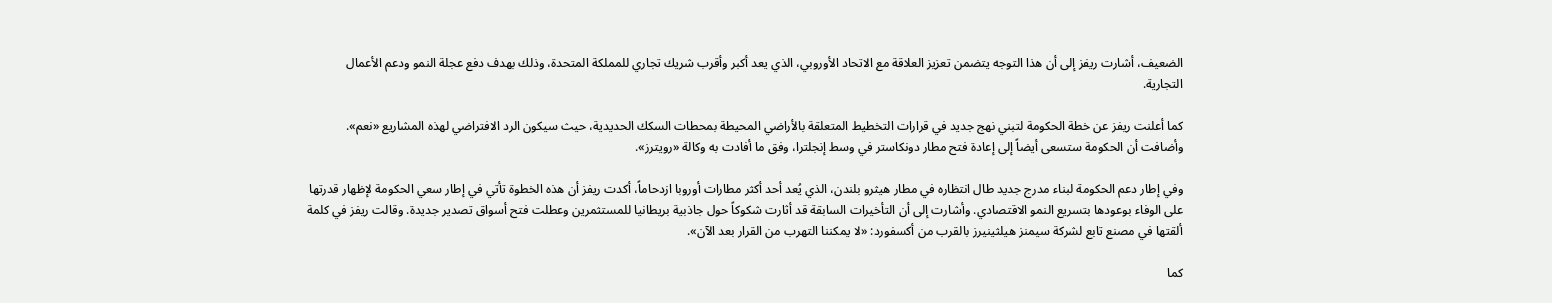الضعيف، أشارت ريفز إلى أن هذا التوجه يتضمن تعزيز العلاقة مع الاتحاد الأوروبي، الذي يعد أكبر وأقرب شريك تجاري للمملكة المتحدة، وذلك بهدف دفع عجلة النمو ودعم الأعمال التجارية.

كما أعلنت ريفز عن خطة الحكومة لتبني نهج جديد في قرارات التخطيط المتعلقة بالأراضي المحيطة بمحطات السكك الحديدية، حيث سيكون الرد الافتراضي لهذه المشاريع «نعم». وأضافت أن الحكومة ستسعى أيضاً إلى إعادة فتح مطار دونكاستر في وسط إنجلترا، وفق ما أفادت به وكالة «رويترز».

وفي إطار دعم الحكومة لبناء مدرج جديد طال انتظاره في مطار هيثرو بلندن، الذي يُعد أحد أكثر مطارات أوروبا ازدحاماً، أكدت ريفز أن هذه الخطوة تأتي في إطار سعي الحكومة لإظهار قدرتها على الوفاء بوعودها بتسريع النمو الاقتصادي. وأشارت إلى أن التأخيرات السابقة قد أثارت شكوكاً حول جاذبية بريطانيا للمستثمرين وعطلت فتح أسواق تصدير جديدة. وقالت ريفز في كلمة ألقتها في مصنع تابع لشركة سيمنز هيلثينيرز بالقرب من أكسفورد: «لا يمكننا التهرب من القرار بعد الآن».

كما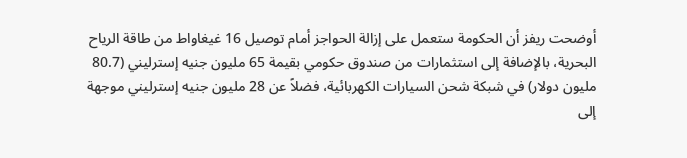أوضحت ريفز أن الحكومة ستعمل على إزالة الحواجز أمام توصيل 16 غيغاواط من طاقة الرياح البحرية، بالإضافة إلى استثمارات من صندوق حكومي بقيمة 65 مليون جنيه إسترليني (80.7 مليون دولار) في شبكة شحن السيارات الكهربائية، فضلاً عن 28 مليون جنيه إسترليني موجهة إلى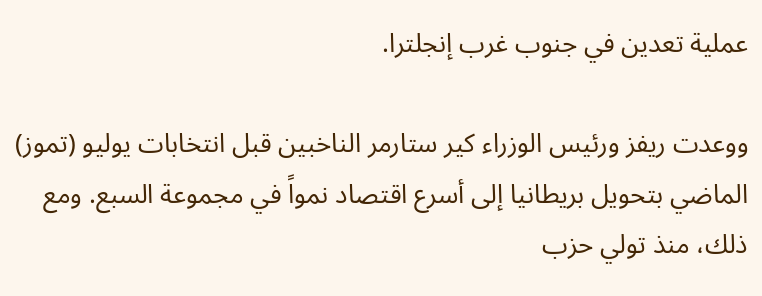عملية تعدين في جنوب غرب إنجلترا.

ووعدت ريفز ورئيس الوزراء كير ستارمر الناخبين قبل انتخابات يوليو (تموز) الماضي بتحويل بريطانيا إلى أسرع اقتصاد نمواً في مجموعة السبع. ومع ذلك، منذ تولي حزب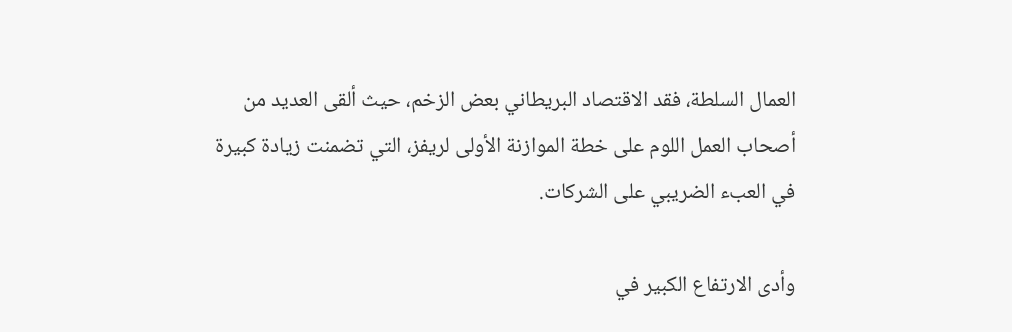العمال السلطة، فقد الاقتصاد البريطاني بعض الزخم، حيث ألقى العديد من أصحاب العمل اللوم على خطة الموازنة الأولى لريفز، التي تضمنت زيادة كبيرة في العبء الضريبي على الشركات.

وأدى الارتفاع الكبير في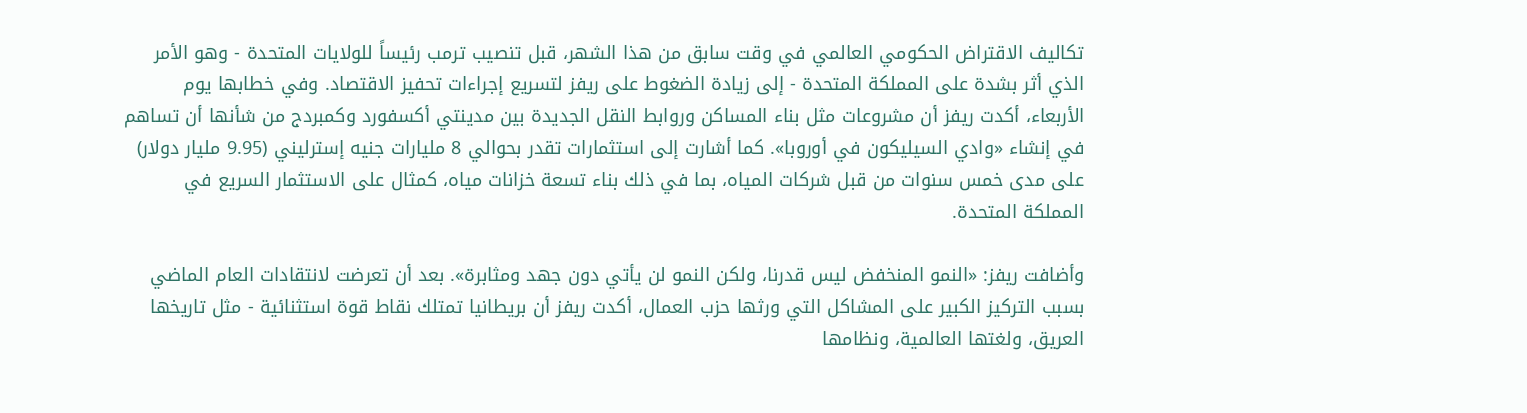تكاليف الاقتراض الحكومي العالمي في وقت سابق من هذا الشهر، قبل تنصيب ترمب رئيساً للولايات المتحدة - وهو الأمر الذي أثر بشدة على المملكة المتحدة - إلى زيادة الضغوط على ريفز لتسريع إجراءات تحفيز الاقتصاد. وفي خطابها يوم الأربعاء، أكدت ريفز أن مشروعات مثل بناء المساكن وروابط النقل الجديدة بين مدينتي أكسفورد وكمبردج من شأنها أن تساهم في إنشاء «وادي السيليكون في أوروبا». كما أشارت إلى استثمارات تقدر بحوالي 8 مليارات جنيه إسترليني (9.95 مليار دولار) على مدى خمس سنوات من قبل شركات المياه، بما في ذلك بناء تسعة خزانات مياه، كمثال على الاستثمار السريع في المملكة المتحدة.

وأضافت ريفز: «النمو المنخفض ليس قدرنا، ولكن النمو لن يأتي دون جهد ومثابرة». بعد أن تعرضت لانتقادات العام الماضي بسبب التركيز الكبير على المشاكل التي ورثها حزب العمال، أكدت ريفز أن بريطانيا تمتلك نقاط قوة استثنائية - مثل تاريخها العريق، ولغتها العالمية، ونظامها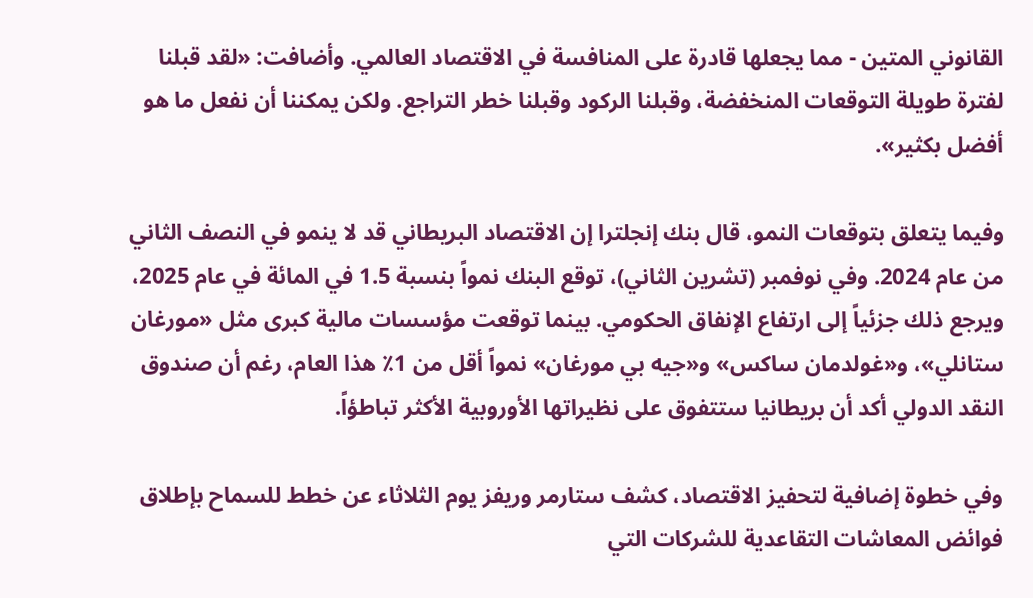القانوني المتين - مما يجعلها قادرة على المنافسة في الاقتصاد العالمي. وأضافت: «لقد قبلنا لفترة طويلة التوقعات المنخفضة، وقبلنا الركود وقبلنا خطر التراجع. ولكن يمكننا أن نفعل ما هو أفضل بكثير».

وفيما يتعلق بتوقعات النمو، قال بنك إنجلترا إن الاقتصاد البريطاني قد لا ينمو في النصف الثاني من عام 2024. وفي نوفمبر (تشرين الثاني)، توقع البنك نمواً بنسبة 1.5 في المائة في عام 2025، ويرجع ذلك جزئياً إلى ارتفاع الإنفاق الحكومي. بينما توقعت مؤسسات مالية كبرى مثل «مورغان ستانلي»، و«غولدمان ساكس» و«جيه بي مورغان» نمواً أقل من 1٪ هذا العام، رغم أن صندوق النقد الدولي أكد أن بريطانيا ستتفوق على نظيراتها الأوروبية الأكثر تباطؤاً.

وفي خطوة إضافية لتحفيز الاقتصاد، كشف ستارمر وريفز يوم الثلاثاء عن خطط للسماح بإطلاق فوائض المعاشات التقاعدية للشركات التي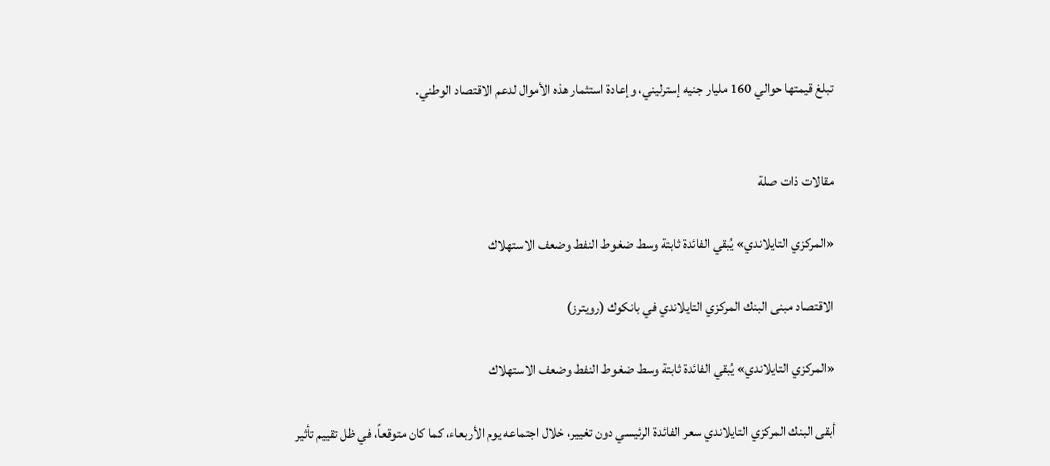تبلغ قيمتها حوالي 160 مليار جنيه إسترليني، وإعادة استثمار هذه الأموال لدعم الاقتصاد الوطني.


مقالات ذات صلة

«المركزي التايلاندي» يُبقي الفائدة ثابتة وسط ضغوط النفط وضعف الاستهلاك

الاقتصاد مبنى البنك المركزي التايلاندي في بانكوك (رويترز)

«المركزي التايلاندي» يُبقي الفائدة ثابتة وسط ضغوط النفط وضعف الاستهلاك

أبقى البنك المركزي التايلاندي سعر الفائدة الرئيسي دون تغيير، خلال اجتماعه يوم الأربعاء، كما كان متوقعاً، في ظل تقييم تأثير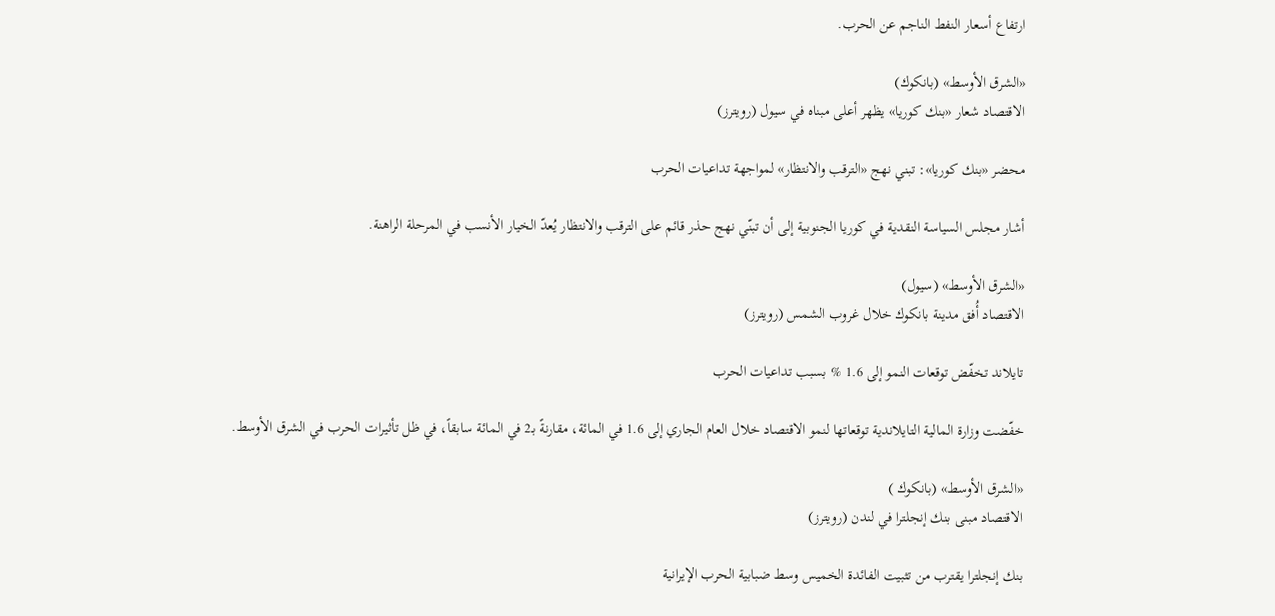ارتفاع أسعار النفط الناجم عن الحرب.

«الشرق الأوسط» (بانكوك)
الاقتصاد شعار «بنك كوريا» يظهر أعلى مبناه في سيول (رويترز)

محضر «بنك كوريا»: تبني نهج «الترقب والانتظار» لمواجهة تداعيات الحرب

أشار مجلس السياسة النقدية في كوريا الجنوبية إلى أن تبنّي نهج حذر قائم على الترقب والانتظار يُعدّ الخيار الأنسب في المرحلة الراهنة.

«الشرق الأوسط» (سيول)
الاقتصاد أُفق مدينة بانكوك خلال غروب الشمس (رويترز)

تايلاند تخفّض توقعات النمو إلى 1.6 % بسبب تداعيات الحرب

خفّضت وزارة المالية التايلاندية توقعاتها لنمو الاقتصاد خلال العام الجاري إلى 1.6 في المائة، مقارنةً بـ2 في المائة سابقاً، في ظل تأثيرات الحرب في الشرق الأوسط.

«الشرق الأوسط» (بانكوك )
الاقتصاد مبنى بنك إنجلترا في لندن (رويترز)

بنك إنجلترا يقترب من تثبيت الفائدة الخميس وسط ضبابية الحرب الإيرانية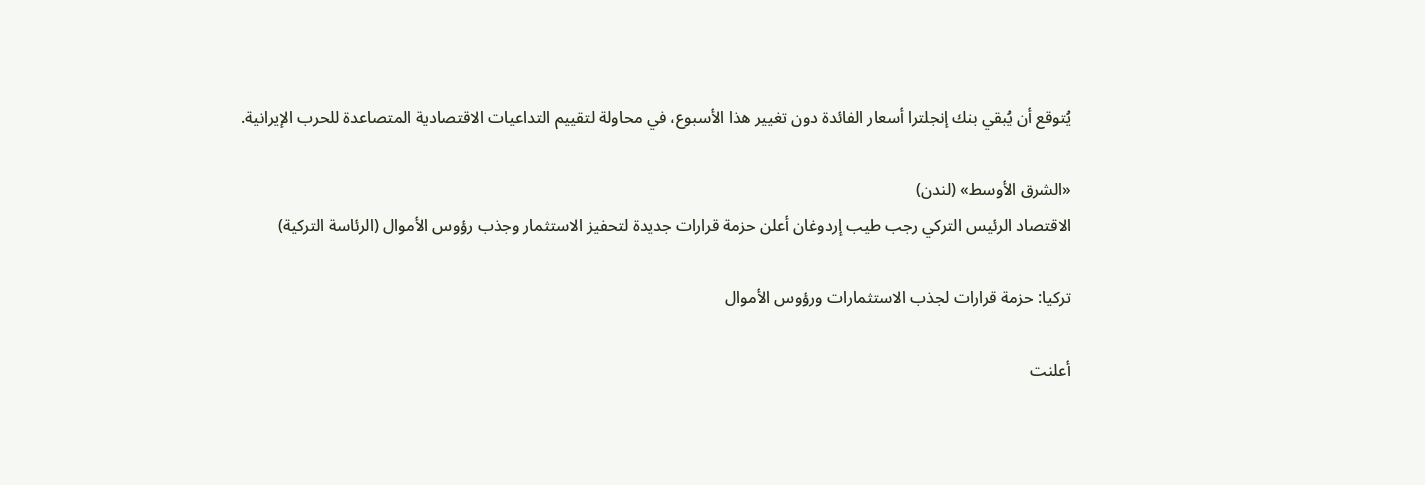يُتوقع أن يُبقي بنك إنجلترا أسعار الفائدة دون تغيير هذا الأسبوع، في محاولة لتقييم التداعيات الاقتصادية المتصاعدة للحرب الإيرانية.

«الشرق الأوسط» (لندن)
الاقتصاد الرئيس التركي رجب طيب إردوغان أعلن حزمة قرارات جديدة لتحفيز الاستثمار وجذب رؤوس الأموال (الرئاسة التركية)

تركيا: حزمة قرارات لجذب الاستثمارات ورؤوس الأموال

أعلنت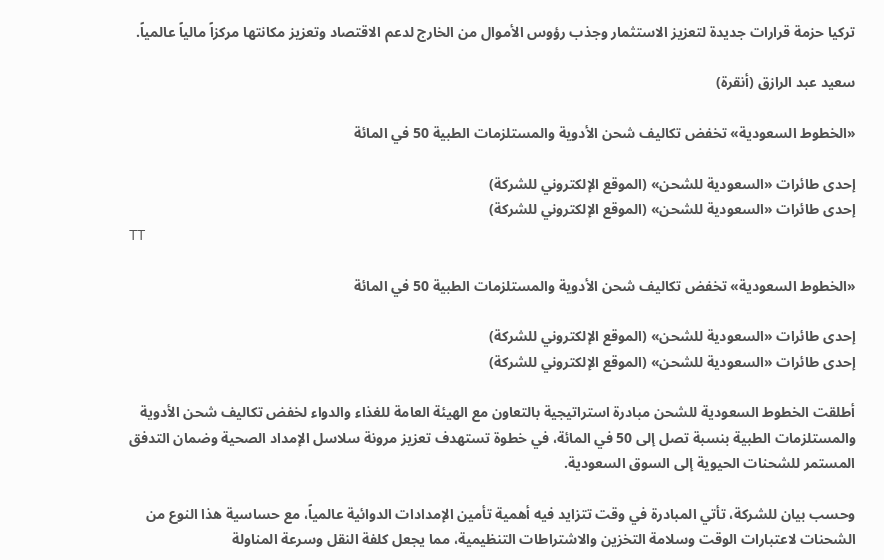تركيا حزمة قرارات جديدة لتعزيز الاستثمار وجذب رؤوس الأموال من الخارج لدعم الاقتصاد وتعزيز مكانتها مركزاً مالياً عالمياً.

سعيد عبد الرازق (أنقرة)

«الخطوط السعودية» تخفض تكاليف شحن الأدوية والمستلزمات الطبية 50 في المائة

إحدى طائرات «السعودية للشحن» (الموقع الإلكتروني للشركة)
إحدى طائرات «السعودية للشحن» (الموقع الإلكتروني للشركة)
TT

«الخطوط السعودية» تخفض تكاليف شحن الأدوية والمستلزمات الطبية 50 في المائة

إحدى طائرات «السعودية للشحن» (الموقع الإلكتروني للشركة)
إحدى طائرات «السعودية للشحن» (الموقع الإلكتروني للشركة)

أطلقت الخطوط السعودية للشحن مبادرة استراتيجية بالتعاون مع الهيئة العامة للغذاء والدواء لخفض تكاليف شحن الأدوية والمستلزمات الطبية بنسبة تصل إلى 50 في المائة، في خطوة تستهدف تعزيز مرونة سلاسل الإمداد الصحية وضمان التدفق المستمر للشحنات الحيوية إلى السوق السعودية.

وحسب بيان للشركة، تأتي المبادرة في وقت تتزايد فيه أهمية تأمين الإمدادات الدوائية عالمياً، مع حساسية هذا النوع من الشحنات لاعتبارات الوقت وسلامة التخزين والاشتراطات التنظيمية، مما يجعل كلفة النقل وسرعة المناولة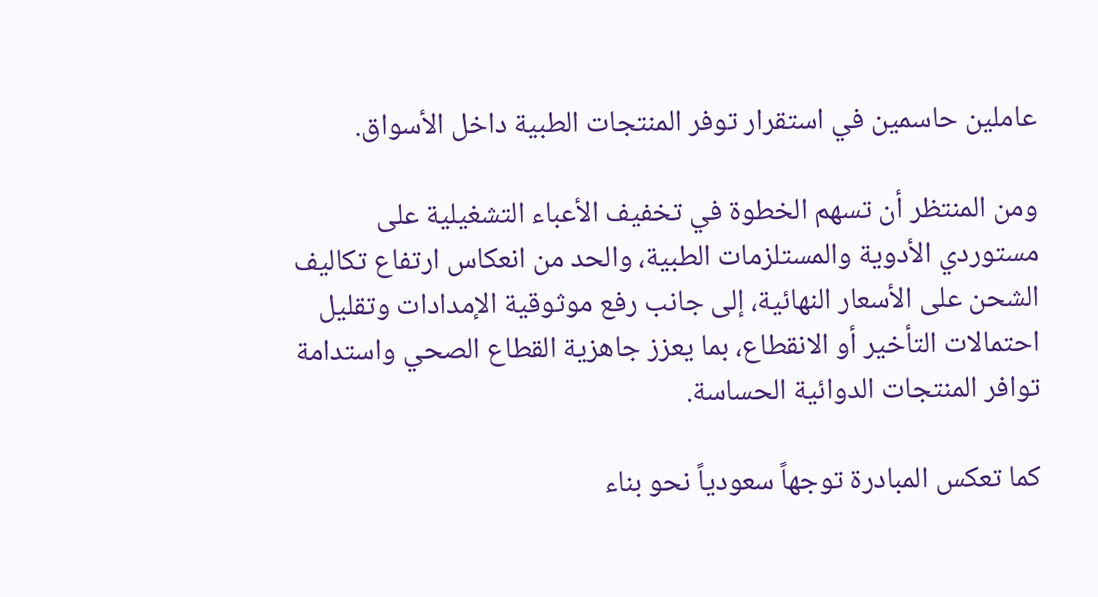عاملين حاسمين في استقرار توفر المنتجات الطبية داخل الأسواق.

ومن المنتظر أن تسهم الخطوة في تخفيف الأعباء التشغيلية على مستوردي الأدوية والمستلزمات الطبية، والحد من انعكاس ارتفاع تكاليف الشحن على الأسعار النهائية، إلى جانب رفع موثوقية الإمدادات وتقليل احتمالات التأخير أو الانقطاع، بما يعزز جاهزية القطاع الصحي واستدامة توافر المنتجات الدوائية الحساسة.

كما تعكس المبادرة توجهاً سعودياً نحو بناء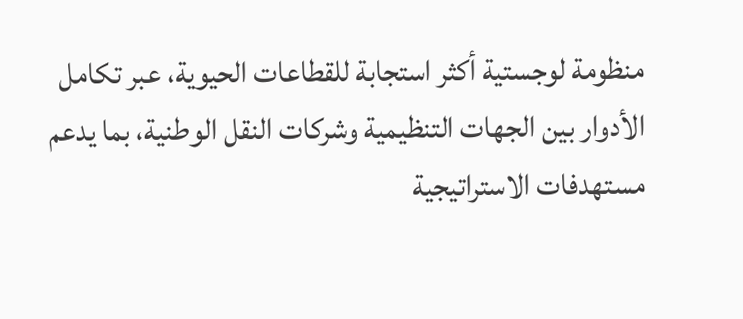منظومة لوجستية أكثر استجابة للقطاعات الحيوية، عبر تكامل الأدوار بين الجهات التنظيمية وشركات النقل الوطنية، بما يدعم مستهدفات الاستراتيجية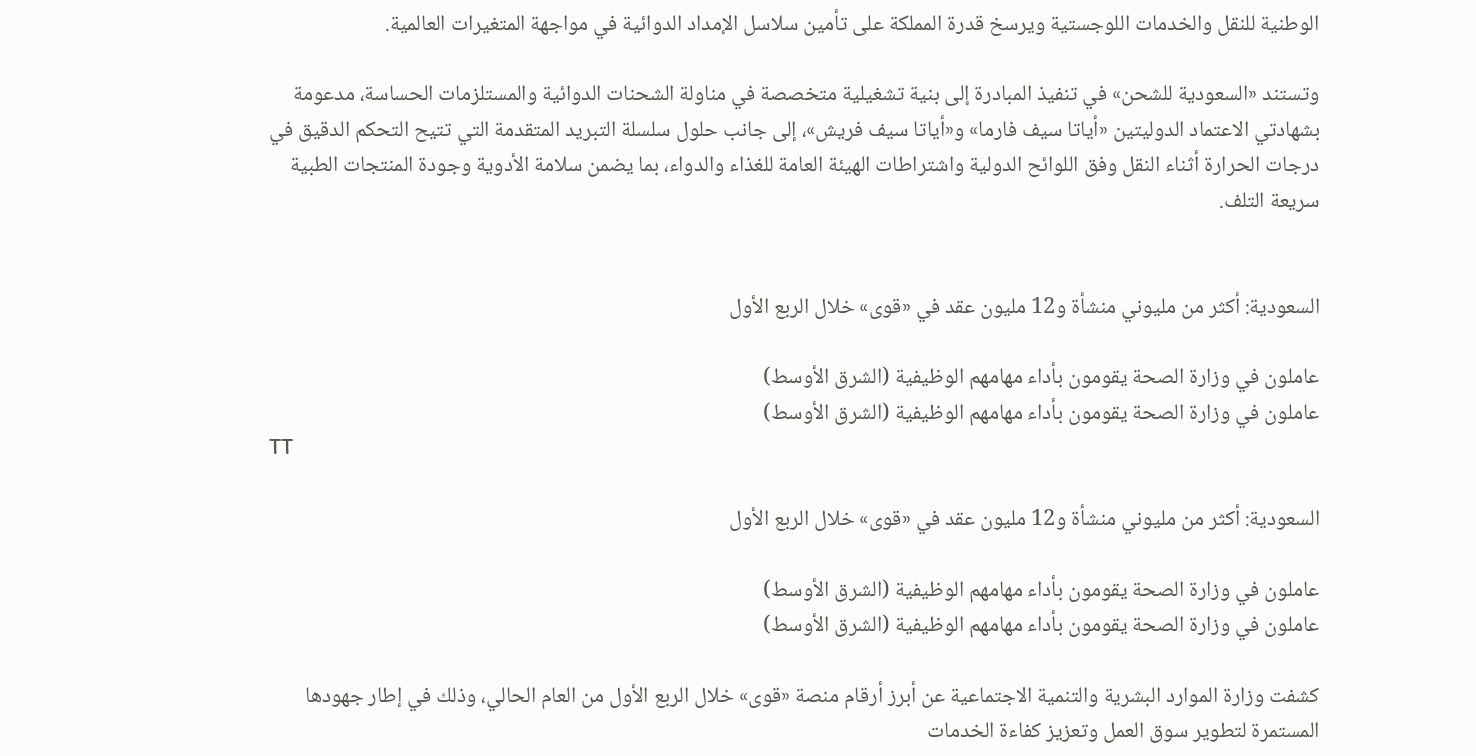الوطنية للنقل والخدمات اللوجستية ويرسخ قدرة المملكة على تأمين سلاسل الإمداد الدوائية في مواجهة المتغيرات العالمية.

وتستند «السعودية للشحن» في تنفيذ المبادرة إلى بنية تشغيلية متخصصة في مناولة الشحنات الدوائية والمستلزمات الحساسة، مدعومة بشهادتي الاعتماد الدوليتين «أياتا سيف فارما» و«أياتا سيف فريش»، إلى جانب حلول سلسلة التبريد المتقدمة التي تتيح التحكم الدقيق في درجات الحرارة أثناء النقل وفق اللوائح الدولية واشتراطات الهيئة العامة للغذاء والدواء، بما يضمن سلامة الأدوية وجودة المنتجات الطبية سريعة التلف.


السعودية: أكثر من مليوني منشأة و12 مليون عقد في «قوى» خلال الربع الأول

عاملون في وزارة الصحة يقومون بأداء مهامهم الوظيفية (الشرق الأوسط)
عاملون في وزارة الصحة يقومون بأداء مهامهم الوظيفية (الشرق الأوسط)
TT

السعودية: أكثر من مليوني منشأة و12 مليون عقد في «قوى» خلال الربع الأول

عاملون في وزارة الصحة يقومون بأداء مهامهم الوظيفية (الشرق الأوسط)
عاملون في وزارة الصحة يقومون بأداء مهامهم الوظيفية (الشرق الأوسط)

كشفت وزارة الموارد البشرية والتنمية الاجتماعية عن أبرز أرقام منصة «قوى» خلال الربع الأول من العام الحالي، وذلك في إطار جهودها المستمرة لتطوير سوق العمل وتعزيز كفاءة الخدمات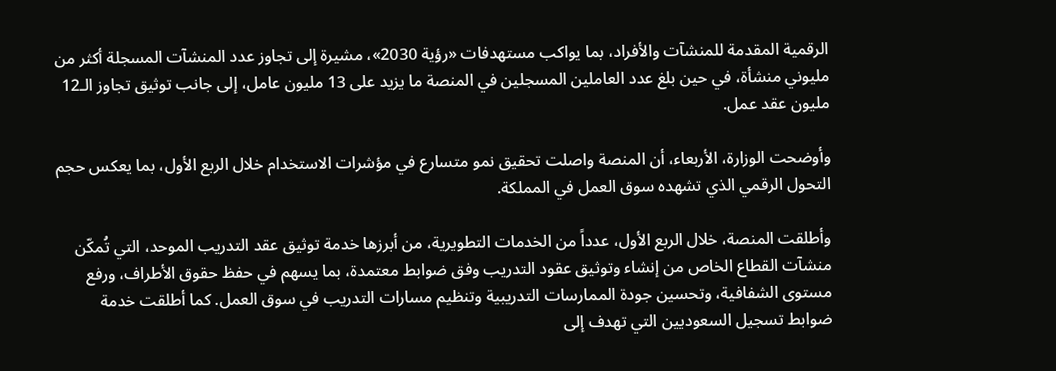الرقمية المقدمة للمنشآت والأفراد، بما يواكب مستهدفات «رؤية 2030»، مشيرة إلى تجاوز عدد المنشآت المسجلة أكثر من مليوني منشأة، في حين بلغ عدد العاملين المسجلين في المنصة ما يزيد على 13 مليون عامل، إلى جانب توثيق تجاوز الـ12 مليون عقد عمل.

وأوضحت الوزارة، الأربعاء، أن المنصة واصلت تحقيق نمو متسارع في مؤشرات الاستخدام خلال الربع الأول، بما يعكس حجم التحول الرقمي الذي تشهده سوق العمل في المملكة.

وأطلقت المنصة، خلال الربع الأول، عدداً من الخدمات التطويرية، من أبرزها خدمة توثيق عقد التدريب الموحد، التي تُمكّن منشآت القطاع الخاص من إنشاء وتوثيق عقود التدريب وفق ضوابط معتمدة، بما يسهم في حفظ حقوق الأطراف، ورفع مستوى الشفافية، وتحسين جودة الممارسات التدريبية وتنظيم مسارات التدريب في سوق العمل. كما أطلقت خدمة ضوابط تسجيل السعوديين التي تهدف إلى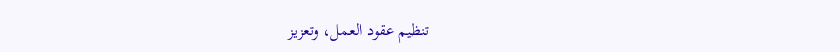تنظيم عقود العمل، وتعزيز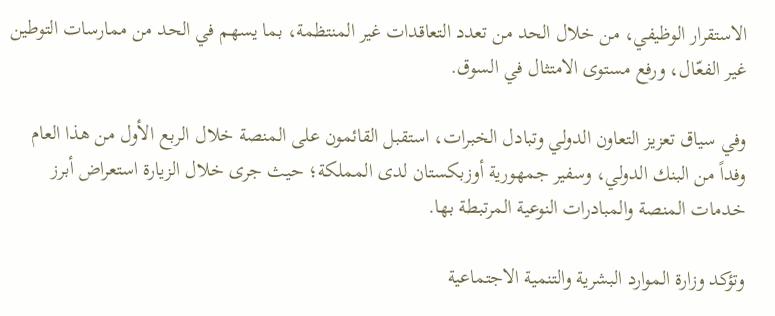الاستقرار الوظيفي، من خلال الحد من تعدد التعاقدات غير المنتظمة، بما يسهم في الحد من ممارسات التوطين غير الفعّال، ورفع مستوى الامتثال في السوق.

وفي سياق تعزيز التعاون الدولي وتبادل الخبرات، استقبل القائمون على المنصة خلال الربع الأول من هذا العام وفداً من البنك الدولي، وسفير جمهورية أوزبكستان لدى المملكة؛ حيث جرى خلال الزيارة استعراض أبرز خدمات المنصة والمبادرات النوعية المرتبطة بها.

وتؤكد وزارة الموارد البشرية والتنمية الاجتماعية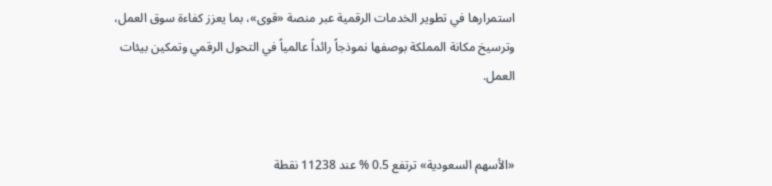استمرارها في تطوير الخدمات الرقمية عبر منصة «قوى»، بما يعزز كفاءة سوق العمل، وترسيخ مكانة المملكة بوصفها نموذجاً رائداً عالمياً في التحول الرقمي وتمكين بيئات العمل.


«الأسهم السعودية» ترتفع 0.5 % عند 11238 نقطة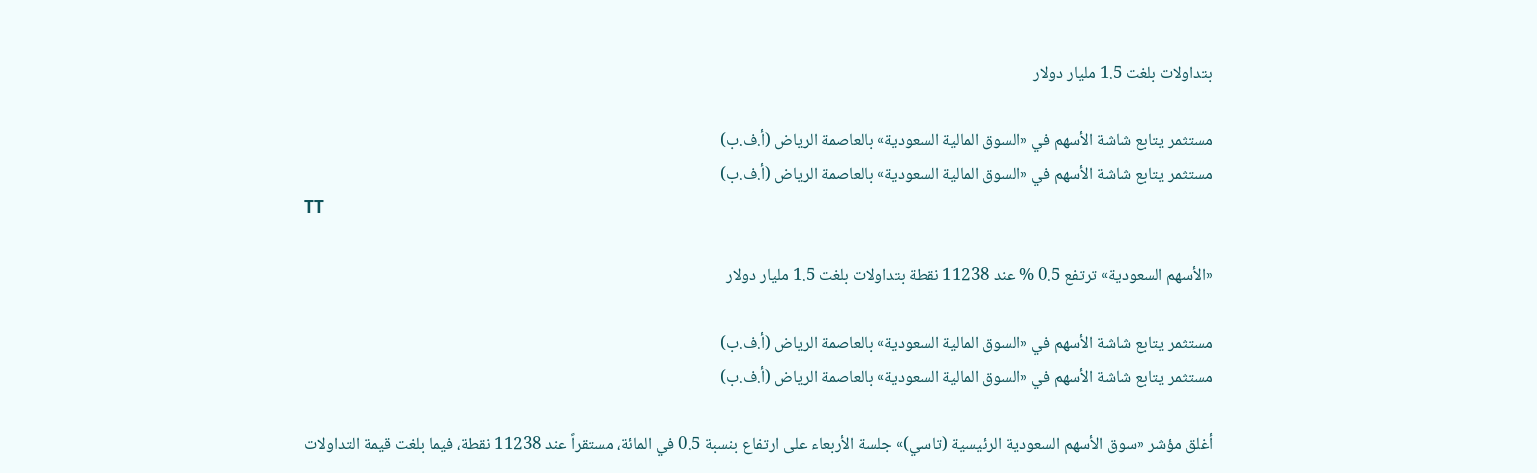بتداولات بلغت 1.5 مليار دولار

مستثمر يتابع شاشة الأسهم في «السوق المالية السعودية» بالعاصمة الرياض (أ.ف.ب)
مستثمر يتابع شاشة الأسهم في «السوق المالية السعودية» بالعاصمة الرياض (أ.ف.ب)
TT

«الأسهم السعودية» ترتفع 0.5 % عند 11238 نقطة بتداولات بلغت 1.5 مليار دولار

مستثمر يتابع شاشة الأسهم في «السوق المالية السعودية» بالعاصمة الرياض (أ.ف.ب)
مستثمر يتابع شاشة الأسهم في «السوق المالية السعودية» بالعاصمة الرياض (أ.ف.ب)

أغلق مؤشر «سوق الأسهم السعودية الرئيسية (تاسي)» جلسة الأربعاء على ارتفاع بنسبة 0.5 في المائة، مستقراً عند 11238 نقطة، فيما بلغت قيمة التداولات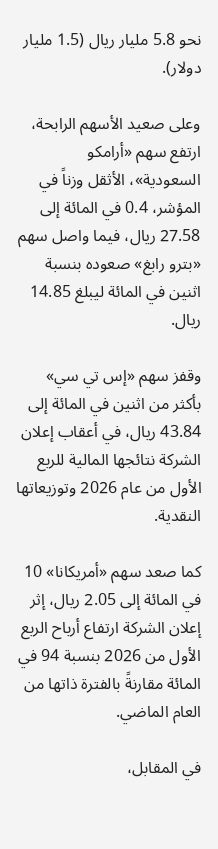نحو 5.8 مليار ريال (1.5 مليار دولار).

وعلى صعيد الأسهم الرابحة، ارتفع سهم «أرامكو السعودية»، الأثقل وزناً في المؤشر، 0.4 في المائة إلى 27.58 ريال، فيما واصل سهم «بترو رابغ» صعوده بنسبة اثنين في المائة ليبلغ 14.85 ريال.

وقفز سهم «إس تي سي» بأكثر من اثنين في المائة إلى 43.84 ريال، في أعقاب إعلان الشركة نتائجها المالية للربع الأول من عام 2026 وتوزيعاتها النقدية.

كما صعد سهم «أمريكانا» 10 في المائة إلى 2.05 ريال، إثر إعلان الشركة ارتفاع أرباح الربع الأول من 2026 بنسبة 94 في المائة مقارنةً بالفترة ذاتها من العام الماضي.

في المقابل،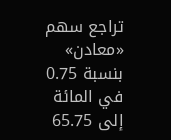تراجع سهم «معادن» بنسبة 0.75 في المائة إلى 65.75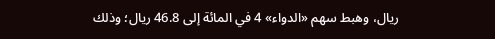ريال، وهبط سهم «الدواء» 4 في المائة إلى 46.8 ريال؛ وذلك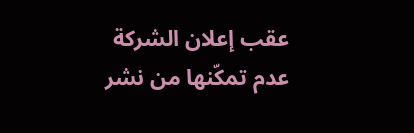عقب إعلان الشركة عدم تمكّنها من نشر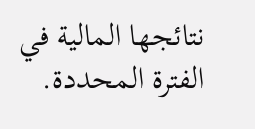نتائجها المالية في الفترة المحددة.